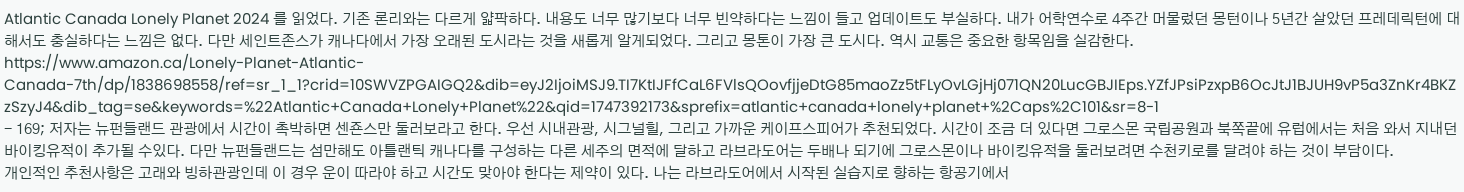Atlantic Canada Lonely Planet 2024 를 읽었다. 기존 론리와는 다르게 얇팍하다. 내용도 너무 많기보다 너무 빈약하다는 느낌이 들고 업데이트도 부실하다. 내가 어학연수로 4주간 머물렀던 몽턴이나 5년간 살았던 프레데릭턴에 대해서도 충실하다는 느낌은 없다. 다만 세인트존스가 캐나다에서 가장 오래된 도시라는 것을 새롭게 알게되었다. 그리고 몽톤이 가장 큰 도시다. 역시 교통은 중요한 항목임을 실감한다.
https://www.amazon.ca/Lonely-Planet-Atlantic-Canada-7th/dp/1838698558/ref=sr_1_1?crid=10SWVZPGAIGQ2&dib=eyJ2IjoiMSJ9.TI7KtIJFfCaL6FVlsQOovfjjeDtG85maoZz5tFLyOvLGjHj071QN20LucGBJIEps.YZfJPsiPzxpB6OcJtJ1BJUH9vP5a3ZnKr4BKZzSzyJ4&dib_tag=se&keywords=%22Atlantic+Canada+Lonely+Planet%22&qid=1747392173&sprefix=atlantic+canada+lonely+planet+%2Caps%2C101&sr=8-1
- 169; 저자는 뉴펀들랜드 관광에서 시간이 촉박하면 센죤스만 둘러보라고 한다. 우선 시내관광, 시그널힐, 그리고 가까운 케이프스피어가 추천되었다. 시간이 조금 더 있다면 그로스몬 국립공원과 북쪽끝에 유럽에서는 처음 와서 지내던 바이킹유적이 추가될 수있다. 다만 뉴펀들랜드는 섬만해도 아틀랜틱 캐나다를 구성하는 다른 세주의 면적에 달하고 라브라도어는 두배나 되기에 그로스몬이나 바이킹유적을 둘러보려면 수천키로를 달려야 하는 것이 부담이다.
개인적인 추천사항은 고래와 빙하관광인데 이 경우 운이 따라야 하고 시간도 맞아야 한다는 제약이 있다. 나는 라브라도어에서 시작된 실습지로 향하는 항공기에서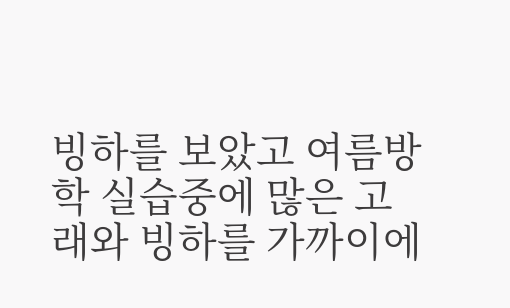빙하를 보았고 여름방학 실습중에 많은 고래와 빙하를 가까이에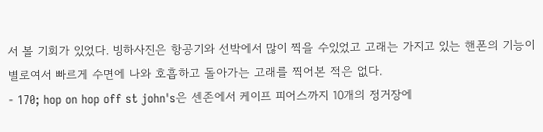서 볼 기회가 있었다. 빙하사진은 항공기와 선박에서 많이 찍을 수있었고 고래는 가지고 있는 핸폰의 기능이 별로여서 빠르게 수면에 나와 호흡하고 돌아가는 고래를 찍어본 적은 없다.
- 170; hop on hop off st john's은 센존에서 케이프 피어스까지 10개의 정거장에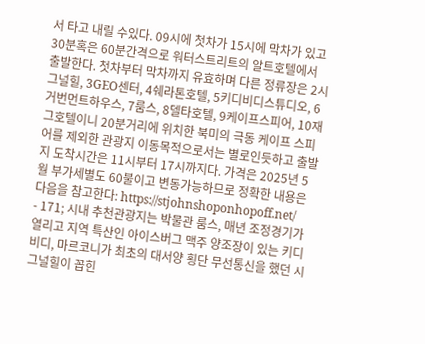서 타고 내릴 수있다. 09시에 첫차가 15시에 막차가 있고 30분혹은 60분간격으로 워터스트리트의 알트호텔에서 출발한다. 첫차부터 막차까지 유효하며 다른 정류장은 2시그널힐, 3GEO센터, 4쉐라톤호텔, 5키디비디스튜디오, 6거번먼트하우스, 7룸스, 8델타호텔, 9케이프스피어, 10재그호텔이니 20분거리에 위치한 북미의 극동 케이프 스피어를 제외한 관광지 이동목적으로서는 별로인듯하고 출발지 도착시간은 11시부터 17시까지다. 가격은 2025년 5월 부가세별도 60불이고 변동가능하므로 정확한 내용은 다음을 참고한다: https://stjohnshoponhopoff.net/
- 171; 시내 추천관광지는 박물관 룸스, 매년 조정경기가 열리고 지역 특산인 아이스버그 맥주 양조장이 있는 키디비디, 마르코니가 최초의 대서양 횡단 무선통신을 했던 시그널힐이 꼽힌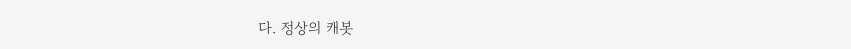다. 정상의 캐봇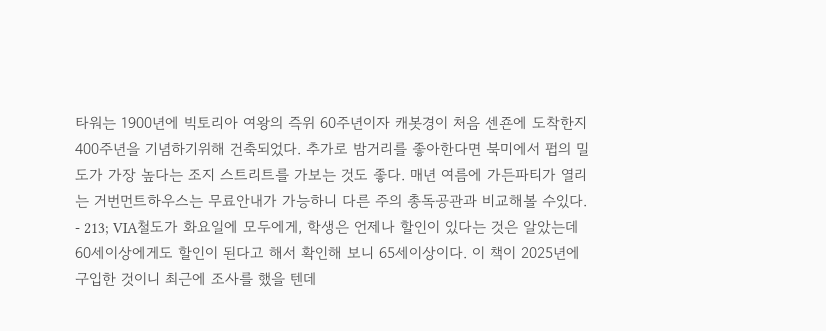타워는 1900년에 빅토리아 여왕의 즉위 60주년이자 캐봇경이 처음 센죤에 도착한지 400주년을 기념하기위해 건축되었다. 추가로 밤거리를 좋아한다면 북미에서 펍의 밀도가 가장 높다는 조지 스트리트를 가보는 것도 좋다. 매년 여름에 가든파티가 열리는 거번먼트하우스는 무료안내가 가능하니 다른 주의 총독공관과 비교해볼 수있다.
- 213; VIA철도가 화요일에 모두에게, 학생은 언제나 할인이 있다는 것은 알았는데 60세이상에게도 할인이 된다고 해서 확인해 보니 65세이상이다. 이 책이 2025년에 구입한 것이니 최근에 조사를 했을 텐데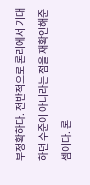부정확하다. 전반적으로 론리에서 기대하던 수준이 아니라는 점을 재확인해준 셈이다. 론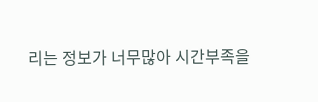리는 정보가 너무많아 시간부족을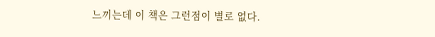느끼는데 이 책은 그런점이 별로 없다.